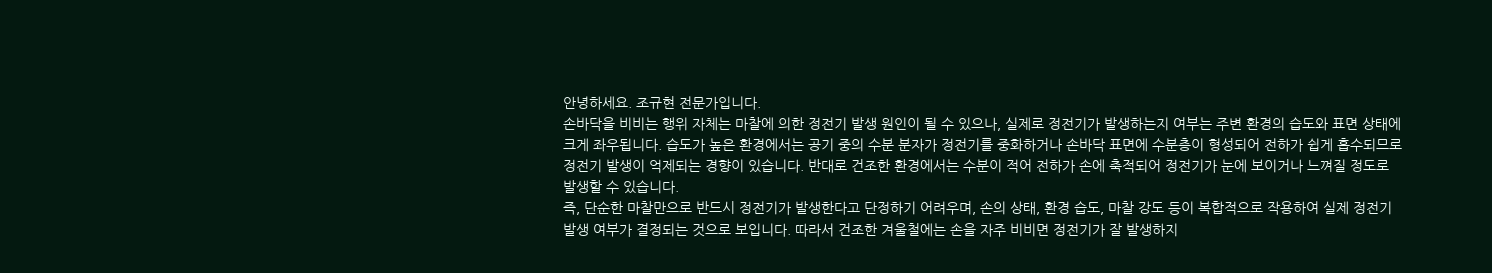안녕하세요. 조규현 전문가입니다.
손바닥을 비비는 행위 자체는 마찰에 의한 정전기 발생 원인이 될 수 있으나, 실제로 정전기가 발생하는지 여부는 주변 환경의 습도와 표면 상태에 크게 좌우됩니다. 습도가 높은 환경에서는 공기 중의 수분 분자가 정전기를 중화하거나 손바닥 표면에 수분층이 형성되어 전하가 쉽게 흡수되므로 정전기 발생이 억제되는 경향이 있습니다. 반대로 건조한 환경에서는 수분이 적어 전하가 손에 축적되어 정전기가 눈에 보이거나 느껴질 정도로 발생할 수 있습니다.
즉, 단순한 마찰만으로 반드시 정전기가 발생한다고 단정하기 어려우며, 손의 상태, 환경 습도, 마찰 강도 등이 복합적으로 작용하여 실제 정전기 발생 여부가 결정되는 것으로 보입니다. 따라서 건조한 겨울철에는 손을 자주 비비면 정전기가 잘 발생하지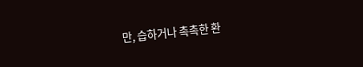만, 습하거나 촉촉한 환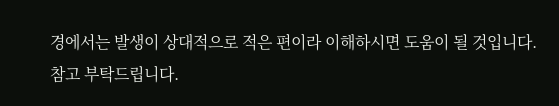경에서는 발생이 상대적으로 적은 편이라 이해하시면 도움이 될 것입니다.
참고 부탁드립니다.